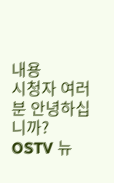내용
시청자 여러분 안녕하십니까? OSTV 뉴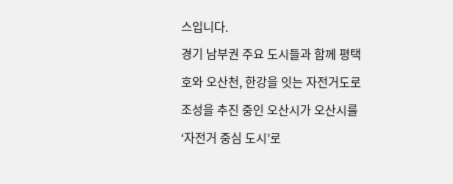스입니다.
경기 남부권 주요 도시들과 함께 평택호와 오산천, 한강을 잇는 자전거도로 조성을 추진 중인 오산시가 오산시를 ‘자전거 중심 도시’로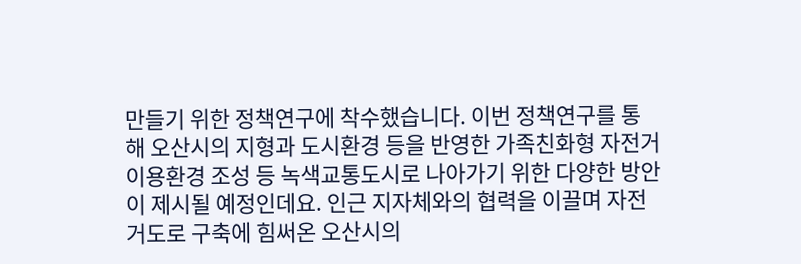만들기 위한 정책연구에 착수했습니다. 이번 정책연구를 통해 오산시의 지형과 도시환경 등을 반영한 가족친화형 자전거 이용환경 조성 등 녹색교통도시로 나아가기 위한 다양한 방안이 제시될 예정인데요. 인근 지자체와의 협력을 이끌며 자전거도로 구축에 힘써온 오산시의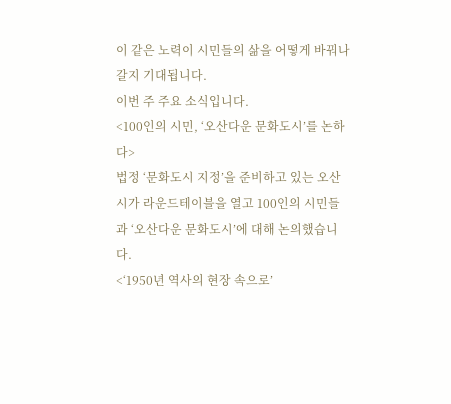이 같은 노력이 시민들의 삶을 어떻게 바꿔나갈지 기대됩니다.
이번 주 주요 소식입니다.
<100인의 시민, ‘오산다운 문화도시’를 논하다>
법정 ‘문화도시 지정’을 준비하고 있는 오산시가 라운드테이블을 열고 100인의 시민들과 ‘오산다운 문화도시’에 대해 논의했습니다.
<‘1950년 역사의 현장 속으로’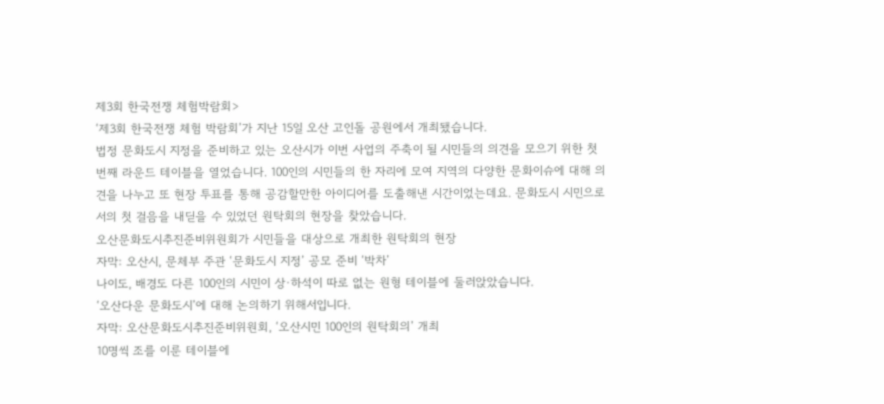제3회 한국전쟁 체험박람회>
‘제3회 한국전쟁 체험 박람회’가 지난 15일 오산 고인돌 공원에서 개최됐습니다.
법정 문화도시 지정을 준비하고 있는 오산시가 이번 사업의 주축이 될 시민들의 의견을 모으기 위한 첫 번째 라운드 테이블을 열었습니다. 100인의 시민들의 한 자리에 모여 지역의 다양한 문화이슈에 대해 의견을 나누고 또 현장 투표를 통해 공감할만한 아이디어를 도출해낸 시간이었는데요. 문화도시 시민으로서의 첫 걸음을 내딛을 수 있었던 원탁회의 현장을 찾았습니다.
오산문화도시추진준비위원회가 시민들을 대상으로 개최한 원탁회의 현장
자막: 오산시, 문체부 주관 ‘문화도시 지정’ 공모 준비 ‘박차’
나이도, 배경도 다른 100인의 시민이 상·하석이 따로 없는 원형 테이블에 둘러앉았습니다.
‘오산다운 문화도시’에 대해 논의하기 위해서입니다.
자막: 오산문화도시추진준비위원회, ‘오산시민 100인의 원탁회의’ 개최
10명씩 조를 이룬 테이블에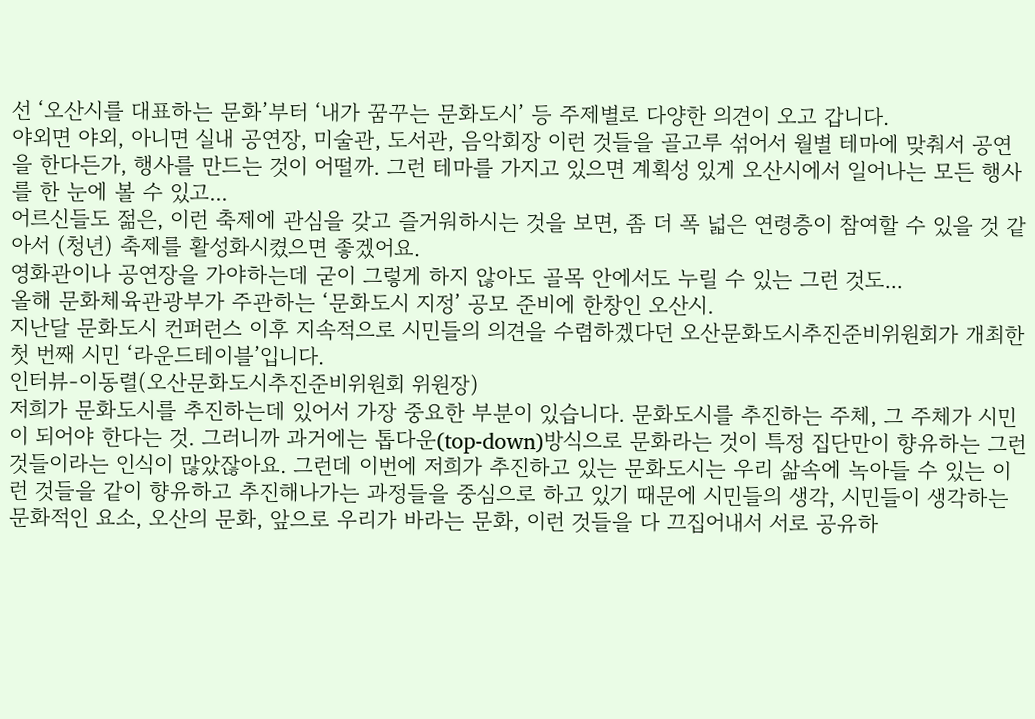선 ‘오산시를 대표하는 문화’부터 ‘내가 꿈꾸는 문화도시’ 등 주제별로 다양한 의견이 오고 갑니다.
야외면 야외, 아니면 실내 공연장, 미술관, 도서관, 음악회장 이런 것들을 골고루 섞어서 월별 테마에 맞춰서 공연을 한다든가, 행사를 만드는 것이 어떨까. 그런 테마를 가지고 있으면 계획성 있게 오산시에서 일어나는 모든 행사를 한 눈에 볼 수 있고...
어르신들도 젊은, 이런 축제에 관심을 갖고 즐거워하시는 것을 보면, 좀 더 폭 넓은 연령층이 참여할 수 있을 것 같아서 (청년) 축제를 활성화시켰으면 좋겠어요.
영화관이나 공연장을 가야하는데 굳이 그렇게 하지 않아도 골목 안에서도 누릴 수 있는 그런 것도...
올해 문화체육관광부가 주관하는 ‘문화도시 지정’ 공모 준비에 한창인 오산시.
지난달 문화도시 컨퍼런스 이후 지속적으로 시민들의 의견을 수렴하겠다던 오산문화도시추진준비위원회가 개최한 첫 번째 시민 ‘라운드테이블’입니다.
인터뷰-이동렬(오산문화도시추진준비위원회 위원장)
저희가 문화도시를 추진하는데 있어서 가장 중요한 부분이 있습니다. 문화도시를 추진하는 주체, 그 주체가 시민이 되어야 한다는 것. 그러니까 과거에는 톱다운(top-down)방식으로 문화라는 것이 특정 집단만이 향유하는 그런 것들이라는 인식이 많았잖아요. 그런데 이번에 저희가 추진하고 있는 문화도시는 우리 삶속에 녹아들 수 있는 이런 것들을 같이 향유하고 추진해나가는 과정들을 중심으로 하고 있기 때문에 시민들의 생각, 시민들이 생각하는 문화적인 요소, 오산의 문화, 앞으로 우리가 바라는 문화, 이런 것들을 다 끄집어내서 서로 공유하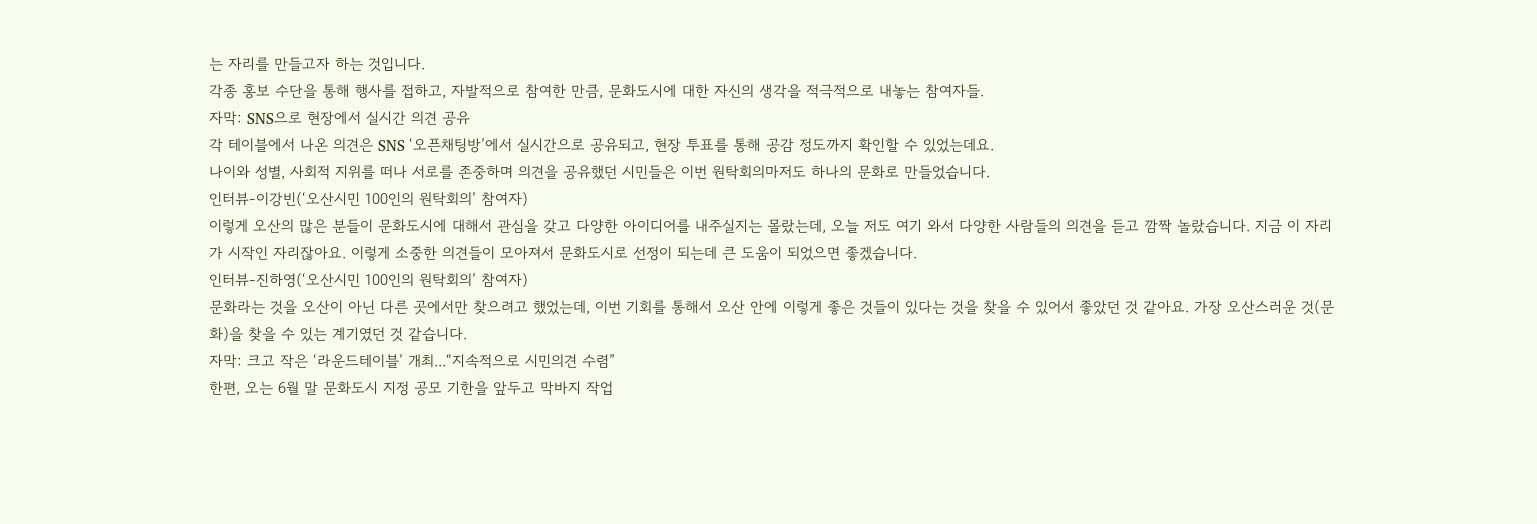는 자리를 만들고자 하는 것입니다.
각종 홍보 수단을 통해 행사를 접하고, 자발적으로 참여한 만큼, 문화도시에 대한 자신의 생각을 적극적으로 내놓는 참여자들.
자막: SNS으로 현장에서 실시간 의견 공유
각 테이블에서 나온 의견은 SNS ‘오픈채팅방’에서 실시간으로 공유되고, 현장 투표를 통해 공감 정도까지 확인할 수 있었는데요.
나이와 성별, 사회적 지위를 떠나 서로를 존중하며 의견을 공유했던 시민들은 이번 원탁회의마저도 하나의 문화로 만들었습니다.
인터뷰-이강빈(‘오산시민 100인의 원탁회의’ 참여자)
이렇게 오산의 많은 분들이 문화도시에 대해서 관심을 갖고 다양한 아이디어를 내주실지는 몰랐는데, 오늘 저도 여기 와서 다양한 사람들의 의견을 듣고 깜짝 놀랐습니다. 지금 이 자리가 시작인 자리잖아요. 이렇게 소중한 의견들이 모아져서 문화도시로 선정이 되는데 큰 도움이 되었으면 좋겠습니다.
인터뷰-진하영(‘오산시민 100인의 원탁회의’ 참여자)
문화라는 것을 오산이 아닌 다른 곳에서만 찾으려고 했었는데, 이번 기회를 통해서 오산 안에 이렇게 좋은 것들이 있다는 것을 찾을 수 있어서 좋았던 것 같아요. 가장 오산스러운 것(문화)을 찾을 수 있는 계기였던 것 같습니다.
자막: 크고 작은 ‘라운드테이블’ 개최...“지속적으로 시민의견 수렴”
한편, 오는 6월 말 문화도시 지정 공모 기한을 앞두고 막바지 작업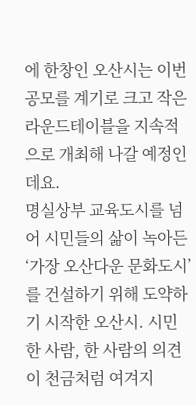에 한창인 오산시는 이번 공모를 계기로 크고 작은 라운드테이블을 지속적으로 개최해 나갈 예정인데요.
명실상부 교육도시를 넘어 시민들의 삶이 녹아든 ‘가장 오산다운 문화도시’를 건설하기 위해 도약하기 시작한 오산시. 시민 한 사람, 한 사람의 의견이 천금처럼 여겨지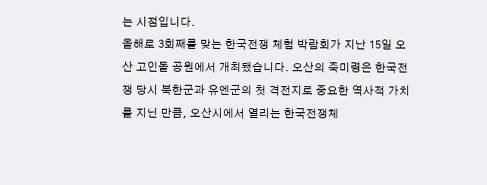는 시점입니다.
올해로 3회째를 맞는 한국전쟁 체험 박람회가 지난 15일 오산 고인돌 공원에서 개최됐습니다. 오산의 죽미령은 한국전쟁 당시 북한군과 유엔군의 첫 격전지로 중요한 역사적 가치를 지닌 만큼, 오산시에서 열리는 한국전쟁체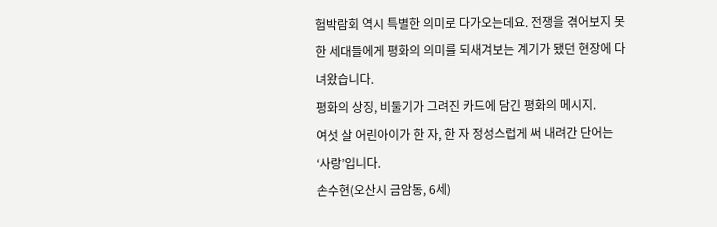험박람회 역시 특별한 의미로 다가오는데요. 전쟁을 겪어보지 못한 세대들에게 평화의 의미를 되새겨보는 계기가 됐던 현장에 다녀왔습니다.
평화의 상징, 비둘기가 그려진 카드에 담긴 평화의 메시지.
여섯 살 어린아이가 한 자, 한 자 정성스럽게 써 내려간 단어는 ‘사랑’입니다.
손수현(오산시 금암동, 6세)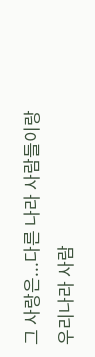그 사랑은...다른 나라 사람들이랑 우리나라 사람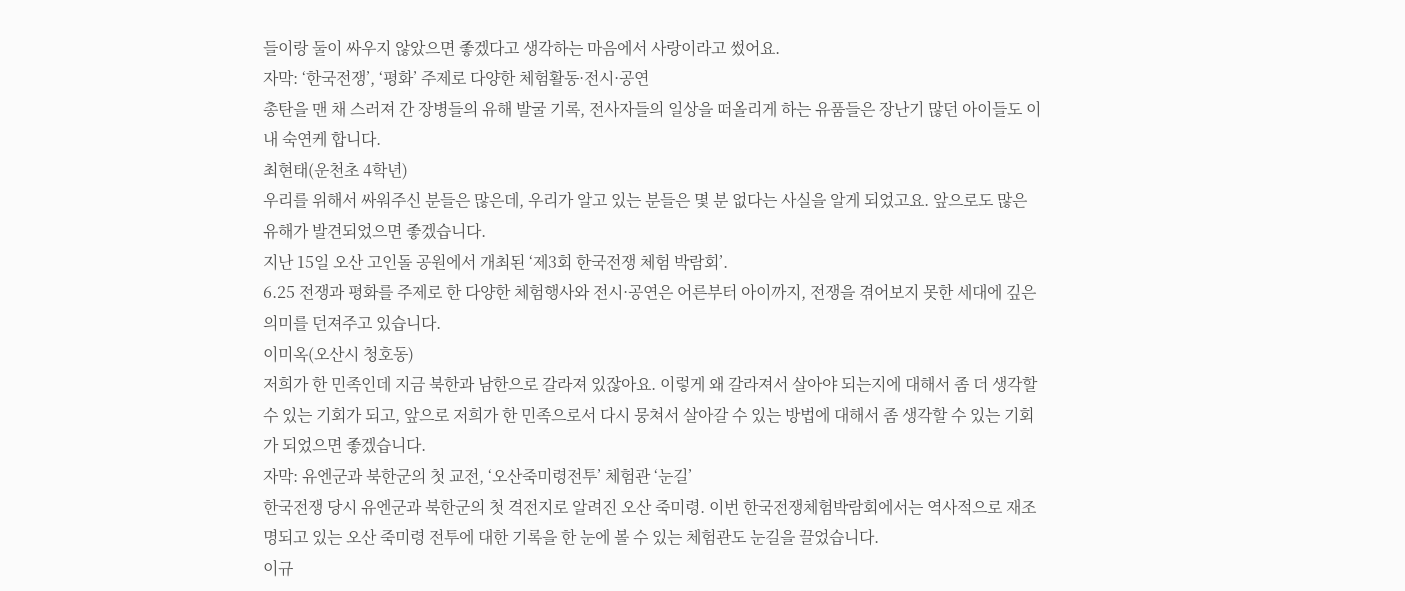들이랑 둘이 싸우지 않았으면 좋겠다고 생각하는 마음에서 사랑이라고 썼어요.
자막: ‘한국전쟁’, ‘평화’ 주제로 다양한 체험활동·전시·공연
총탄을 맨 채 스러져 간 장병들의 유해 발굴 기록, 전사자들의 일상을 떠올리게 하는 유품들은 장난기 많던 아이들도 이내 숙연케 합니다.
최현태(운천초 4학년)
우리를 위해서 싸워주신 분들은 많은데, 우리가 알고 있는 분들은 몇 분 없다는 사실을 알게 되었고요. 앞으로도 많은 유해가 발견되었으면 좋겠습니다.
지난 15일 오산 고인돌 공원에서 개최된 ‘제3회 한국전쟁 체험 박람회’.
6.25 전쟁과 평화를 주제로 한 다양한 체험행사와 전시·공연은 어른부터 아이까지, 전쟁을 겪어보지 못한 세대에 깊은 의미를 던져주고 있습니다.
이미옥(오산시 청호동)
저희가 한 민족인데 지금 북한과 남한으로 갈라져 있잖아요. 이렇게 왜 갈라져서 살아야 되는지에 대해서 좀 더 생각할 수 있는 기회가 되고, 앞으로 저희가 한 민족으로서 다시 뭉쳐서 살아갈 수 있는 방법에 대해서 좀 생각할 수 있는 기회가 되었으면 좋겠습니다.
자막: 유엔군과 북한군의 첫 교전, ‘오산죽미령전투’ 체험관 ‘눈길’
한국전쟁 당시 유엔군과 북한군의 첫 격전지로 알려진 오산 죽미령. 이번 한국전쟁체험박람회에서는 역사적으로 재조명되고 있는 오산 죽미령 전투에 대한 기록을 한 눈에 볼 수 있는 체험관도 눈길을 끌었습니다.
이규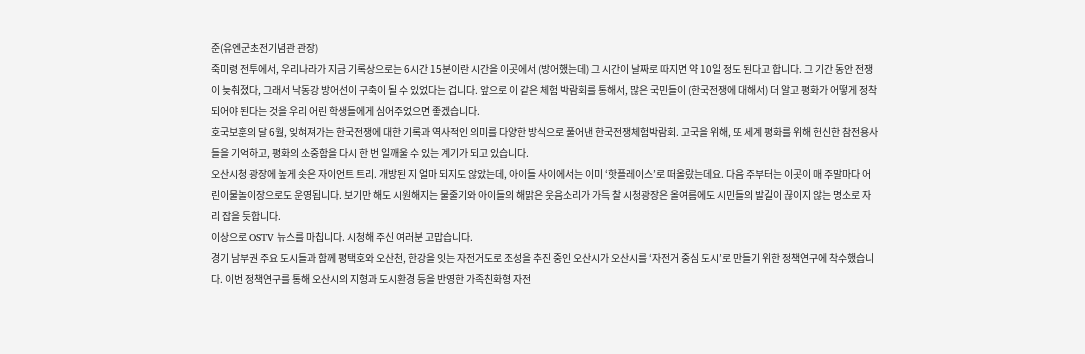준(유엔군초전기념관 관장)
죽미령 전투에서, 우리나라가 지금 기록상으로는 6시간 15분이란 시간을 이곳에서 (방어했는데) 그 시간이 날짜로 따지면 약 10일 정도 된다고 합니다. 그 기간 동안 전쟁이 늦춰졌다, 그래서 낙동강 방어선이 구축이 될 수 있었다는 겁니다. 앞으로 이 같은 체험 박람회를 통해서, 많은 국민들이 (한국전쟁에 대해서) 더 알고 평화가 어떻게 정착되어야 된다는 것을 우리 어린 학생들에게 심어주었으면 좋겠습니다.
호국보훈의 달 6월, 잊혀져가는 한국전쟁에 대한 기록과 역사적인 의미를 다양한 방식으로 풀어낸 한국전쟁체험박람회. 고국을 위해, 또 세계 평화를 위해 헌신한 참전용사들을 기억하고, 평화의 소중함을 다시 한 번 일깨울 수 있는 계기가 되고 있습니다.
오산시청 광장에 높게 솟은 자이언트 트리. 개방된 지 얼마 되지도 않았는데, 아이들 사이에서는 이미 ‘핫플레이스’로 떠올랐는데요. 다음 주부터는 이곳이 매 주말마다 어린이물놀이장으로도 운영됩니다. 보기만 해도 시원해지는 물줄기와 아이들의 해맑은 웃음소리가 가득 찰 시청광장은 올여름에도 시민들의 발길이 끊이지 않는 명소로 자리 잡을 듯합니다.
이상으로 OSTV 뉴스를 마칩니다. 시청해 주신 여러분 고맙습니다.
경기 남부권 주요 도시들과 함께 평택호와 오산천, 한강을 잇는 자전거도로 조성을 추진 중인 오산시가 오산시를 ‘자전거 중심 도시’로 만들기 위한 정책연구에 착수했습니다. 이번 정책연구를 통해 오산시의 지형과 도시환경 등을 반영한 가족친화형 자전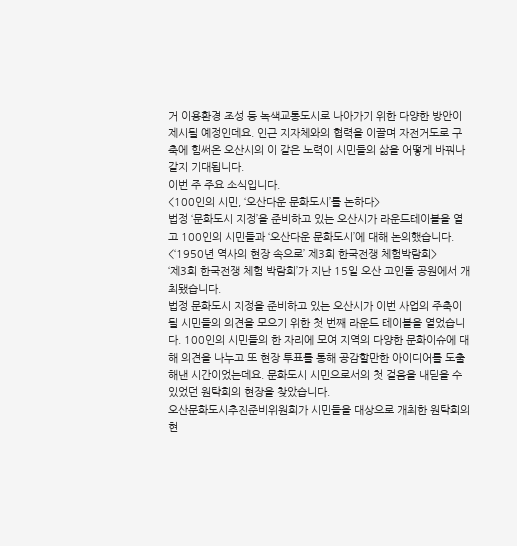거 이용환경 조성 등 녹색교통도시로 나아가기 위한 다양한 방안이 제시될 예정인데요. 인근 지자체와의 협력을 이끌며 자전거도로 구축에 힘써온 오산시의 이 같은 노력이 시민들의 삶을 어떻게 바꿔나갈지 기대됩니다.
이번 주 주요 소식입니다.
<100인의 시민, ‘오산다운 문화도시’를 논하다>
법정 ‘문화도시 지정’을 준비하고 있는 오산시가 라운드테이블을 열고 100인의 시민들과 ‘오산다운 문화도시’에 대해 논의했습니다.
<‘1950년 역사의 현장 속으로’ 제3회 한국전쟁 체험박람회>
‘제3회 한국전쟁 체험 박람회’가 지난 15일 오산 고인돌 공원에서 개최됐습니다.
법정 문화도시 지정을 준비하고 있는 오산시가 이번 사업의 주축이 될 시민들의 의견을 모으기 위한 첫 번째 라운드 테이블을 열었습니다. 100인의 시민들의 한 자리에 모여 지역의 다양한 문화이슈에 대해 의견을 나누고 또 현장 투표를 통해 공감할만한 아이디어를 도출해낸 시간이었는데요. 문화도시 시민으로서의 첫 걸음을 내딛을 수 있었던 원탁회의 현장을 찾았습니다.
오산문화도시추진준비위원회가 시민들을 대상으로 개최한 원탁회의 현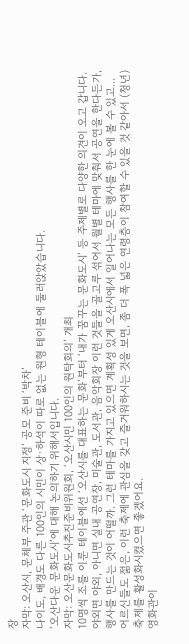장
자막: 오산시, 문체부 주관 ‘문화도시 지정’ 공모 준비 ‘박차’
나이도, 배경도 다른 100인의 시민이 상·하석이 따로 없는 원형 테이블에 둘러앉았습니다.
‘오산다운 문화도시’에 대해 논의하기 위해서입니다.
자막: 오산문화도시추진준비위원회, ‘오산시민 100인의 원탁회의’ 개최
10명씩 조를 이룬 테이블에선 ‘오산시를 대표하는 문화’부터 ‘내가 꿈꾸는 문화도시’ 등 주제별로 다양한 의견이 오고 갑니다.
야외면 야외, 아니면 실내 공연장, 미술관, 도서관, 음악회장 이런 것들을 골고루 섞어서 월별 테마에 맞춰서 공연을 한다든가, 행사를 만드는 것이 어떨까. 그런 테마를 가지고 있으면 계획성 있게 오산시에서 일어나는 모든 행사를 한 눈에 볼 수 있고...
어르신들도 젊은, 이런 축제에 관심을 갖고 즐거워하시는 것을 보면, 좀 더 폭 넓은 연령층이 참여할 수 있을 것 같아서 (청년) 축제를 활성화시켰으면 좋겠어요.
영화관이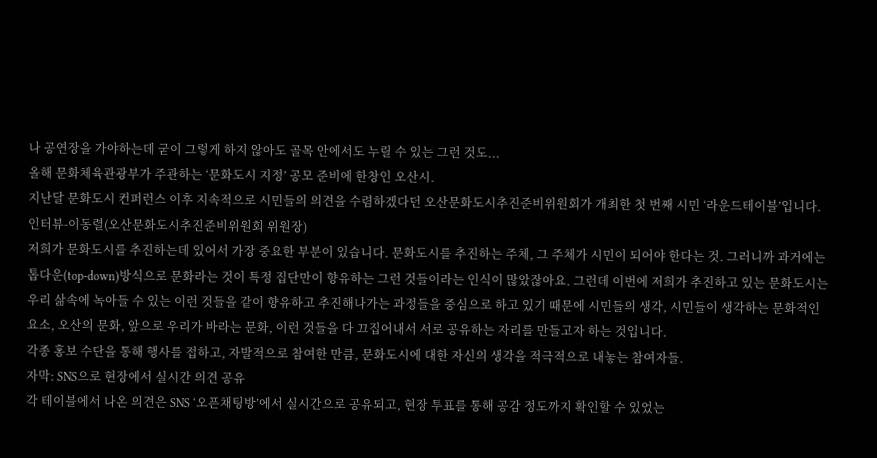나 공연장을 가야하는데 굳이 그렇게 하지 않아도 골목 안에서도 누릴 수 있는 그런 것도...
올해 문화체육관광부가 주관하는 ‘문화도시 지정’ 공모 준비에 한창인 오산시.
지난달 문화도시 컨퍼런스 이후 지속적으로 시민들의 의견을 수렴하겠다던 오산문화도시추진준비위원회가 개최한 첫 번째 시민 ‘라운드테이블’입니다.
인터뷰-이동렬(오산문화도시추진준비위원회 위원장)
저희가 문화도시를 추진하는데 있어서 가장 중요한 부분이 있습니다. 문화도시를 추진하는 주체, 그 주체가 시민이 되어야 한다는 것. 그러니까 과거에는 톱다운(top-down)방식으로 문화라는 것이 특정 집단만이 향유하는 그런 것들이라는 인식이 많았잖아요. 그런데 이번에 저희가 추진하고 있는 문화도시는 우리 삶속에 녹아들 수 있는 이런 것들을 같이 향유하고 추진해나가는 과정들을 중심으로 하고 있기 때문에 시민들의 생각, 시민들이 생각하는 문화적인 요소, 오산의 문화, 앞으로 우리가 바라는 문화, 이런 것들을 다 끄집어내서 서로 공유하는 자리를 만들고자 하는 것입니다.
각종 홍보 수단을 통해 행사를 접하고, 자발적으로 참여한 만큼, 문화도시에 대한 자신의 생각을 적극적으로 내놓는 참여자들.
자막: SNS으로 현장에서 실시간 의견 공유
각 테이블에서 나온 의견은 SNS ‘오픈채팅방’에서 실시간으로 공유되고, 현장 투표를 통해 공감 정도까지 확인할 수 있었는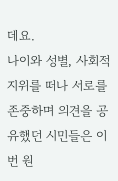데요.
나이와 성별, 사회적 지위를 떠나 서로를 존중하며 의견을 공유했던 시민들은 이번 원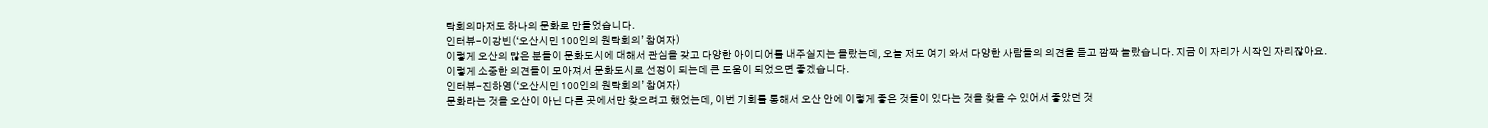탁회의마저도 하나의 문화로 만들었습니다.
인터뷰-이강빈(‘오산시민 100인의 원탁회의’ 참여자)
이렇게 오산의 많은 분들이 문화도시에 대해서 관심을 갖고 다양한 아이디어를 내주실지는 몰랐는데, 오늘 저도 여기 와서 다양한 사람들의 의견을 듣고 깜짝 놀랐습니다. 지금 이 자리가 시작인 자리잖아요. 이렇게 소중한 의견들이 모아져서 문화도시로 선정이 되는데 큰 도움이 되었으면 좋겠습니다.
인터뷰-진하영(‘오산시민 100인의 원탁회의’ 참여자)
문화라는 것을 오산이 아닌 다른 곳에서만 찾으려고 했었는데, 이번 기회를 통해서 오산 안에 이렇게 좋은 것들이 있다는 것을 찾을 수 있어서 좋았던 것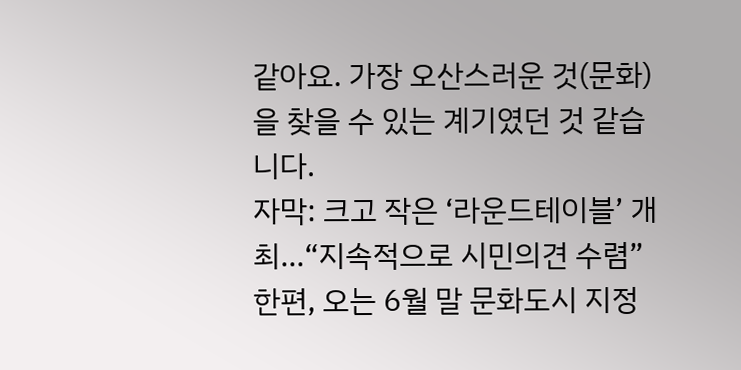같아요. 가장 오산스러운 것(문화)을 찾을 수 있는 계기였던 것 같습니다.
자막: 크고 작은 ‘라운드테이블’ 개최...“지속적으로 시민의견 수렴”
한편, 오는 6월 말 문화도시 지정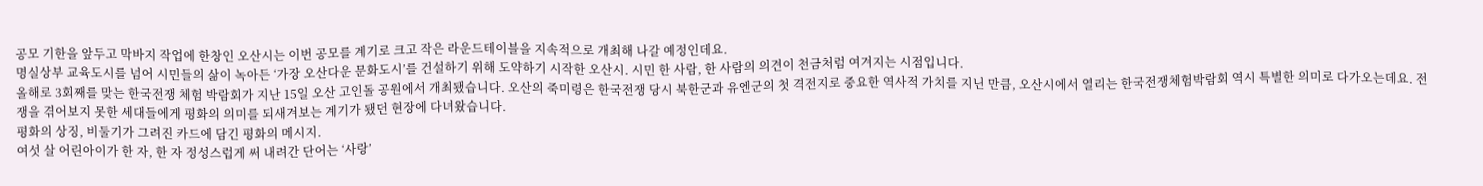공모 기한을 앞두고 막바지 작업에 한창인 오산시는 이번 공모를 계기로 크고 작은 라운드테이블을 지속적으로 개최해 나갈 예정인데요.
명실상부 교육도시를 넘어 시민들의 삶이 녹아든 ‘가장 오산다운 문화도시’를 건설하기 위해 도약하기 시작한 오산시. 시민 한 사람, 한 사람의 의견이 천금처럼 여겨지는 시점입니다.
올해로 3회째를 맞는 한국전쟁 체험 박람회가 지난 15일 오산 고인돌 공원에서 개최됐습니다. 오산의 죽미령은 한국전쟁 당시 북한군과 유엔군의 첫 격전지로 중요한 역사적 가치를 지닌 만큼, 오산시에서 열리는 한국전쟁체험박람회 역시 특별한 의미로 다가오는데요. 전쟁을 겪어보지 못한 세대들에게 평화의 의미를 되새겨보는 계기가 됐던 현장에 다녀왔습니다.
평화의 상징, 비둘기가 그려진 카드에 담긴 평화의 메시지.
여섯 살 어린아이가 한 자, 한 자 정성스럽게 써 내려간 단어는 ‘사랑’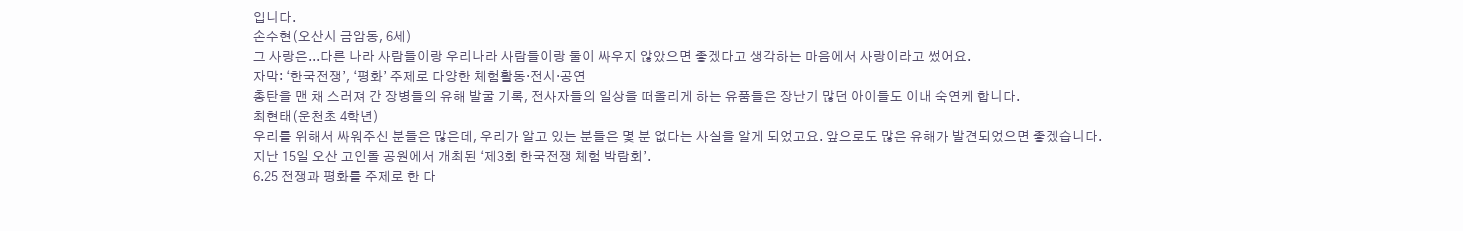입니다.
손수현(오산시 금암동, 6세)
그 사랑은...다른 나라 사람들이랑 우리나라 사람들이랑 둘이 싸우지 않았으면 좋겠다고 생각하는 마음에서 사랑이라고 썼어요.
자막: ‘한국전쟁’, ‘평화’ 주제로 다양한 체험활동·전시·공연
총탄을 맨 채 스러져 간 장병들의 유해 발굴 기록, 전사자들의 일상을 떠올리게 하는 유품들은 장난기 많던 아이들도 이내 숙연케 합니다.
최현태(운천초 4학년)
우리를 위해서 싸워주신 분들은 많은데, 우리가 알고 있는 분들은 몇 분 없다는 사실을 알게 되었고요. 앞으로도 많은 유해가 발견되었으면 좋겠습니다.
지난 15일 오산 고인돌 공원에서 개최된 ‘제3회 한국전쟁 체험 박람회’.
6.25 전쟁과 평화를 주제로 한 다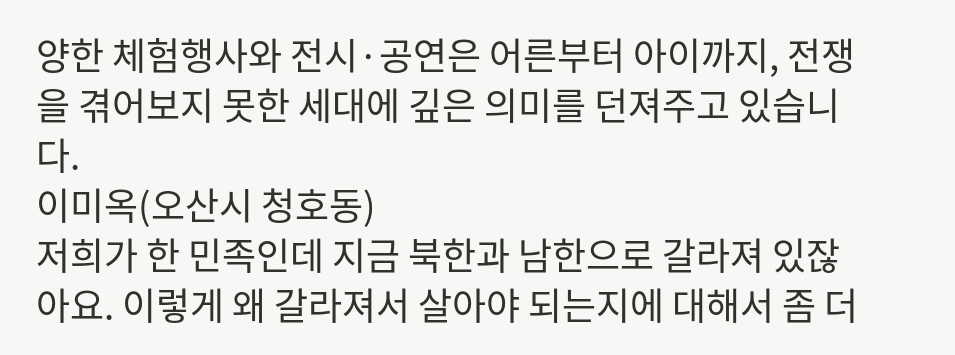양한 체험행사와 전시·공연은 어른부터 아이까지, 전쟁을 겪어보지 못한 세대에 깊은 의미를 던져주고 있습니다.
이미옥(오산시 청호동)
저희가 한 민족인데 지금 북한과 남한으로 갈라져 있잖아요. 이렇게 왜 갈라져서 살아야 되는지에 대해서 좀 더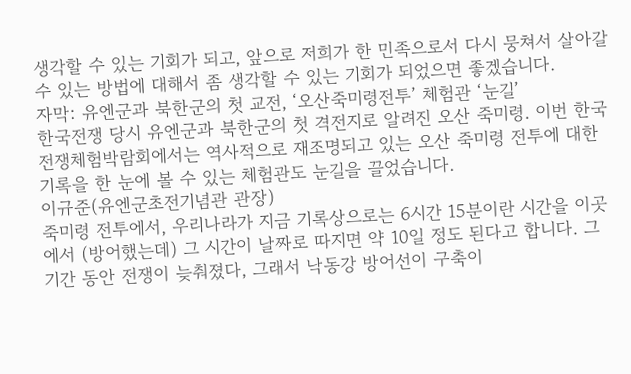생각할 수 있는 기회가 되고, 앞으로 저희가 한 민족으로서 다시 뭉쳐서 살아갈 수 있는 방법에 대해서 좀 생각할 수 있는 기회가 되었으면 좋겠습니다.
자막: 유엔군과 북한군의 첫 교전, ‘오산죽미령전투’ 체험관 ‘눈길’
한국전쟁 당시 유엔군과 북한군의 첫 격전지로 알려진 오산 죽미령. 이번 한국전쟁체험박람회에서는 역사적으로 재조명되고 있는 오산 죽미령 전투에 대한 기록을 한 눈에 볼 수 있는 체험관도 눈길을 끌었습니다.
이규준(유엔군초전기념관 관장)
죽미령 전투에서, 우리나라가 지금 기록상으로는 6시간 15분이란 시간을 이곳에서 (방어했는데) 그 시간이 날짜로 따지면 약 10일 정도 된다고 합니다. 그 기간 동안 전쟁이 늦춰졌다, 그래서 낙동강 방어선이 구축이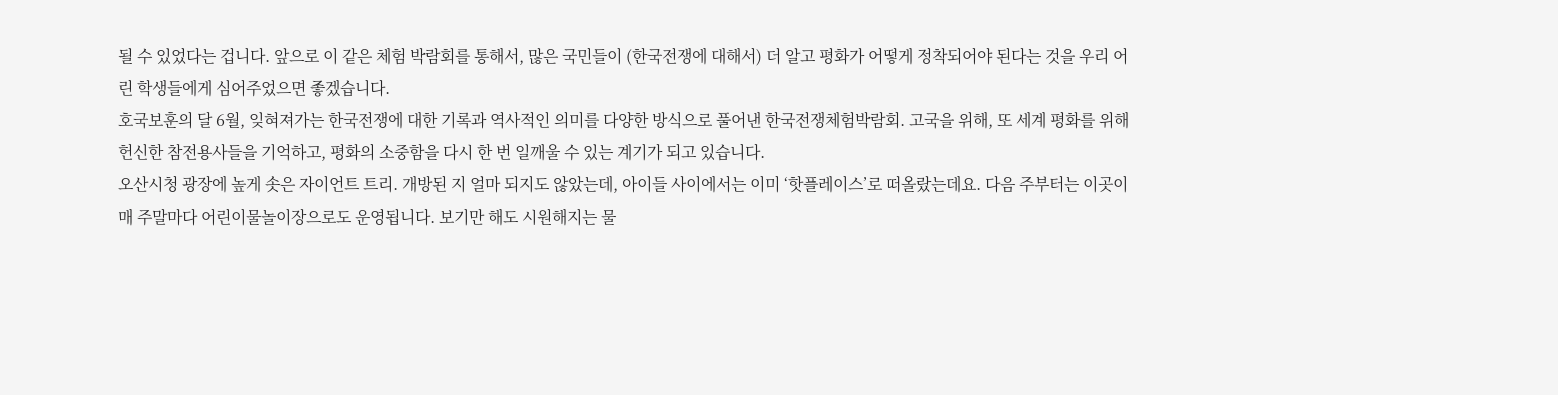될 수 있었다는 겁니다. 앞으로 이 같은 체험 박람회를 통해서, 많은 국민들이 (한국전쟁에 대해서) 더 알고 평화가 어떻게 정착되어야 된다는 것을 우리 어린 학생들에게 심어주었으면 좋겠습니다.
호국보훈의 달 6월, 잊혀져가는 한국전쟁에 대한 기록과 역사적인 의미를 다양한 방식으로 풀어낸 한국전쟁체험박람회. 고국을 위해, 또 세계 평화를 위해 헌신한 참전용사들을 기억하고, 평화의 소중함을 다시 한 번 일깨울 수 있는 계기가 되고 있습니다.
오산시청 광장에 높게 솟은 자이언트 트리. 개방된 지 얼마 되지도 않았는데, 아이들 사이에서는 이미 ‘핫플레이스’로 떠올랐는데요. 다음 주부터는 이곳이 매 주말마다 어린이물놀이장으로도 운영됩니다. 보기만 해도 시원해지는 물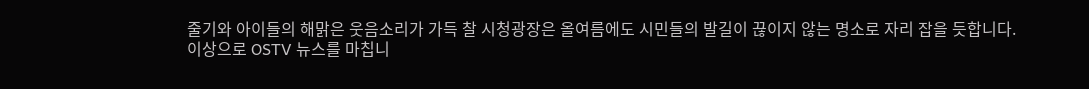줄기와 아이들의 해맑은 웃음소리가 가득 찰 시청광장은 올여름에도 시민들의 발길이 끊이지 않는 명소로 자리 잡을 듯합니다.
이상으로 OSTV 뉴스를 마칩니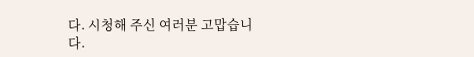다. 시청해 주신 여러분 고맙습니다.